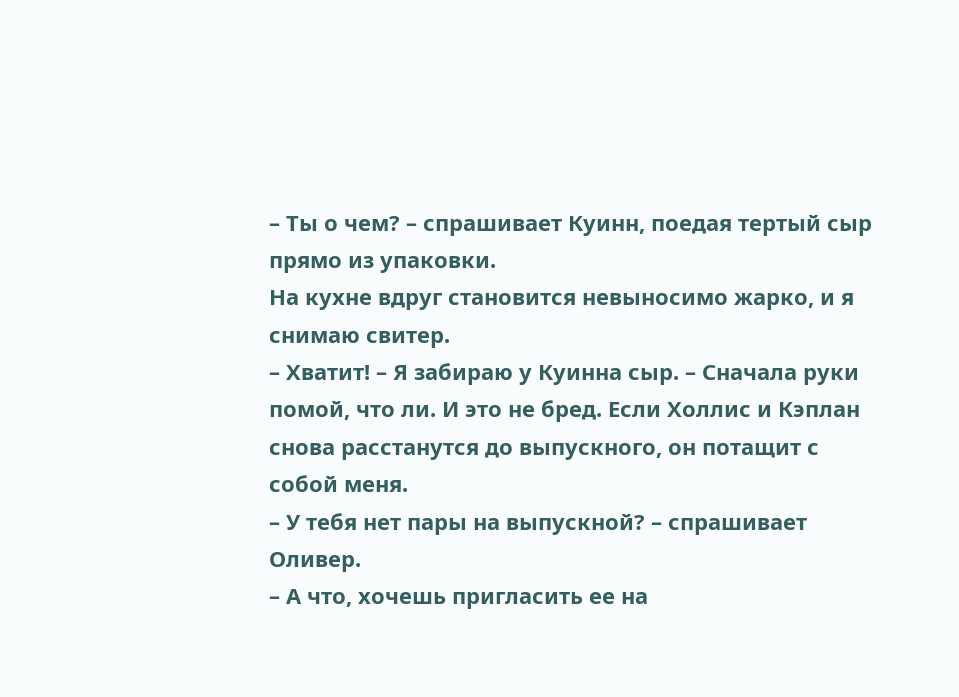– Ты о чем? – спрашивает Куинн, поедая тертый сыр прямо из упаковки.
На кухне вдруг становится невыносимо жарко, и я снимаю свитер.
– Хватит! – Я забираю у Куинна сыр. – Сначала руки помой, что ли. И это не бред. Если Холлис и Кэплан снова расстанутся до выпускного, он потащит с собой меня.
– У тебя нет пары на выпускной? – спрашивает Оливер.
– А что, хочешь пригласить ее на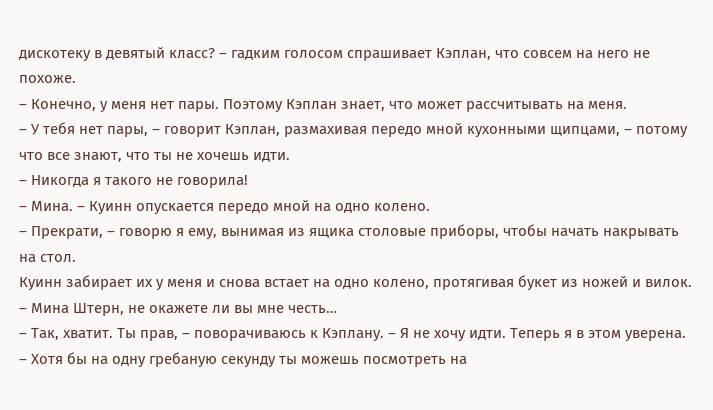дискотеку в девятый класс? – гадким голосом спрашивает Кэплан, что совсем на него не похоже.
– Конечно, у меня нет пары. Поэтому Кэплан знает, что может рассчитывать на меня.
– У тебя нет пары, – говорит Кэплан, размахивая передо мной кухонными щипцами, – потому что все знают, что ты не хочешь идти.
– Никогда я такого не говорила!
– Мина. – Куинн опускается передо мной на одно колено.
– Прекрати, – говорю я ему, вынимая из ящика столовые приборы, чтобы начать накрывать на стол.
Куинн забирает их у меня и снова встает на одно колено, протягивая букет из ножей и вилок.
– Мина Штерн, не окажете ли вы мне честь…
– Так, хватит. Ты прав, – поворачиваюсь к Кэплану. – Я не хочу идти. Теперь я в этом уверена.
– Хотя бы на одну гребаную секунду ты можешь посмотреть на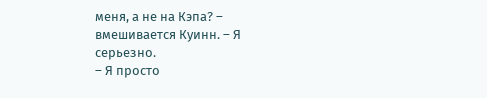меня, а не на Кэпа? – вмешивается Куинн. – Я серьезно.
– Я просто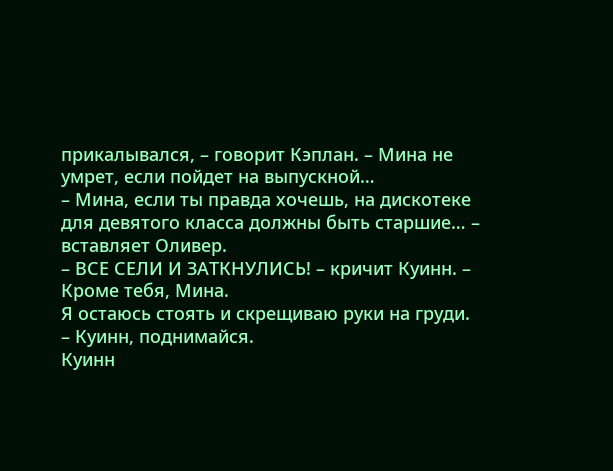прикалывался, – говорит Кэплан. – Мина не умрет, если пойдет на выпускной…
– Мина, если ты правда хочешь, на дискотеке для девятого класса должны быть старшие… – вставляет Оливер.
– ВСЕ СЕЛИ И ЗАТКНУЛИСЬ! – кричит Куинн. – Кроме тебя, Мина.
Я остаюсь стоять и скрещиваю руки на груди.
– Куинн, поднимайся.
Куинн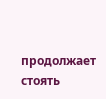продолжает стоять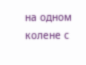на одном колене с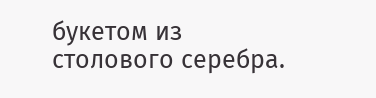букетом из столового серебра.